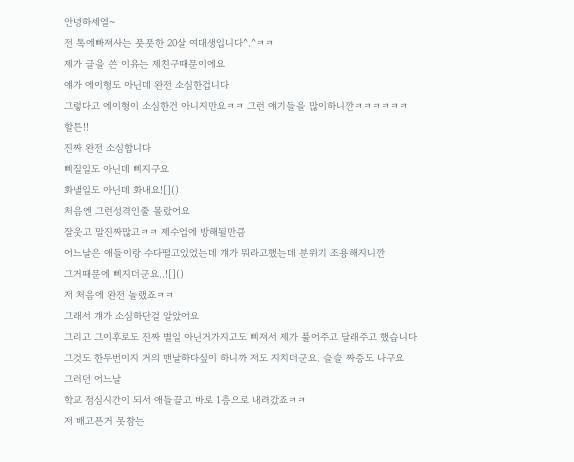안녕하세열~
전 톡에빠져사는 풋풋한 20살 여대생입니다^.^ㅋㅋ
제가 글을 쓴 이유는 제친구때문이에요
얘가 에이형도 아닌데 완전 소심한겁니다
그렇다고 에이형이 소심한건 아니지만요ㅋㅋ 그런 얘기들을 많이하니깐ㅋㅋㅋㅋㅋㅋ
할튼!!
진짜 완전 소심합니다
삐질일도 아닌데 삐지구요
화낼일도 아닌데 화내요![]()
처음엔 그런성격인줄 몰랐어요
잘웃고 말진짜많고ㅋㅋ 제수업에 방해될만큼
어느날은 애들이랑 수다떨고있었는데 걔가 뭐라고했는데 분위기 조용해지니깐
그거때문에 삐지더군요..![]()
저 처음에 완전 놀랬죠ㅋㅋ
그래서 걔가 소심하단걸 알았어요
그리고 그이후로도 진짜 별일 아닌거가지고도 삐져서 제가 풀어주고 달래주고 했습니다
그것도 한두번이지 거의 맨날하다싶이 하니까 저도 지치더군요. 슬슬 짜증도 나구요
그러던 어느날
학교 점심시간이 되서 애들끌고 바로 1층으로 내려갔죠ㅋㅋ
저 배고픈거 못참는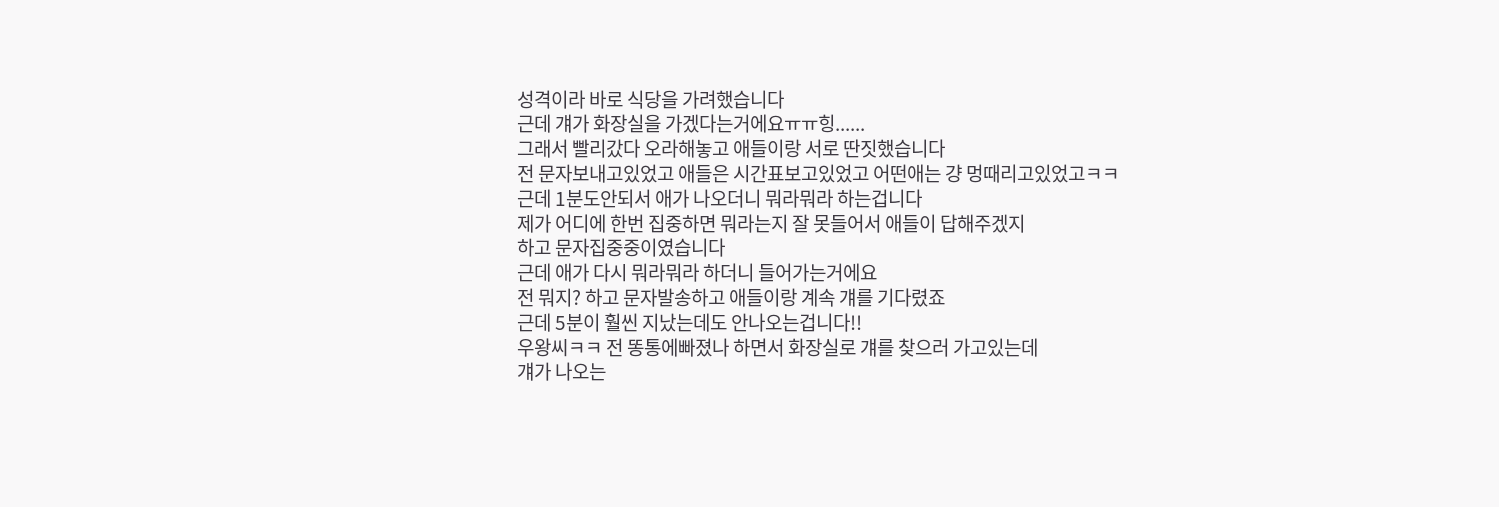성격이라 바로 식당을 가려했습니다
근데 걔가 화장실을 가겠다는거에요ㅠㅠ힝......
그래서 빨리갔다 오라해놓고 애들이랑 서로 딴짓했습니다
전 문자보내고있었고 애들은 시간표보고있었고 어떤애는 걍 멍때리고있었고ㅋㅋ
근데 1분도안되서 애가 나오더니 뭐라뭐라 하는겁니다
제가 어디에 한번 집중하면 뭐라는지 잘 못들어서 애들이 답해주겠지
하고 문자집중중이였습니다
근데 애가 다시 뭐라뭐라 하더니 들어가는거에요
전 뭐지? 하고 문자발송하고 애들이랑 계속 걔를 기다렸죠
근데 5분이 훨씬 지났는데도 안나오는겁니다!!
우왕씨ㅋㅋ 전 똥통에빠졌나 하면서 화장실로 걔를 찾으러 가고있는데
걔가 나오는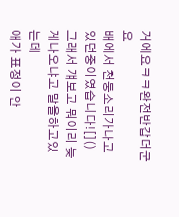거에요ㅋㅋ완전반갑더군요
배에서 천둥소리가나고 있던중이였습니다![]()
그래서 걔보고 뭐이리 늦게나오냐고 말을하고있는데
애가 표정이 안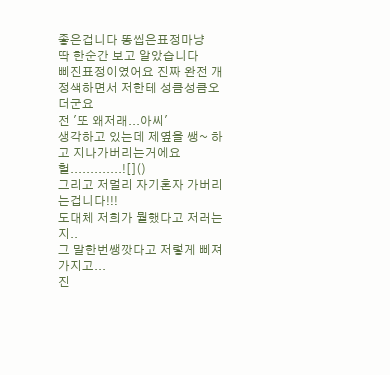좋은겁니다 똥씹은표정마냥
딱 한순간 보고 알았습니다
삐진표정이였어요 진짜 완전 개정색하면서 저한테 성큼성큼오더군요
전 '또 왜저래...아씨'
생각하고 있는데 제옆을 쌩~ 하고 지나가버리는거에요
헐.............![]()
그리고 저멀리 자기혼자 가버리는겁니다!!!
도대체 저희가 뭘했다고 저러는지..
그 말한번쌩깟다고 저렇게 삐져가지고...
진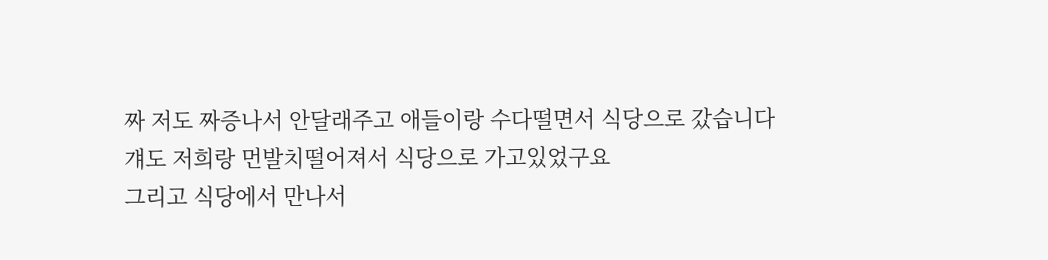짜 저도 짜증나서 안달래주고 애들이랑 수다떨면서 식당으로 갔습니다
걔도 저희랑 먼발치떨어져서 식당으로 가고있었구요
그리고 식당에서 만나서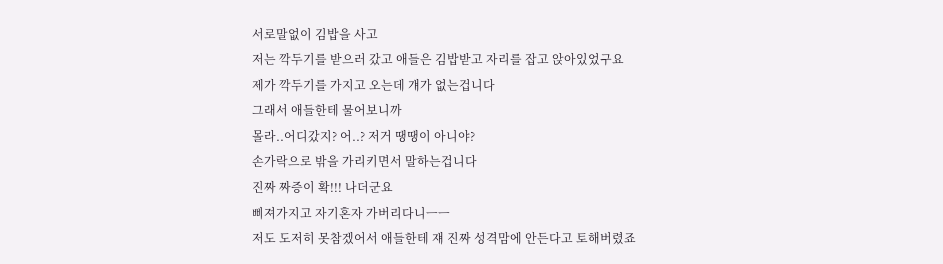서로말없이 김밥을 사고
저는 깍두기를 받으러 갔고 애들은 김밥받고 자리를 잡고 앉아있었구요
제가 깍두기를 가지고 오는데 걔가 없는겁니다
그래서 애들한테 물어보니까
몰라..어디갔지? 어..? 저거 땡땡이 아니야?
손가락으로 밖을 가리키면서 말하는겁니다
진짜 짜증이 확!!! 나더군요
삐져가지고 자기혼자 가버리다니ㅡㅡ
저도 도저히 못참겠어서 애들한테 쟤 진짜 성격맘에 안든다고 토해버렸죠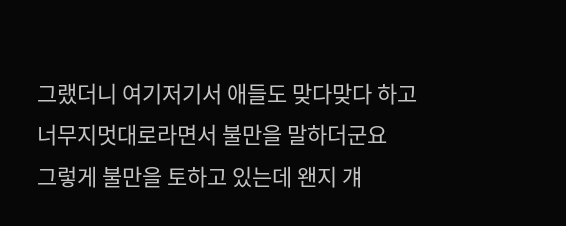그랬더니 여기저기서 애들도 맞다맞다 하고 너무지멋대로라면서 불만을 말하더군요
그렇게 불만을 토하고 있는데 왠지 걔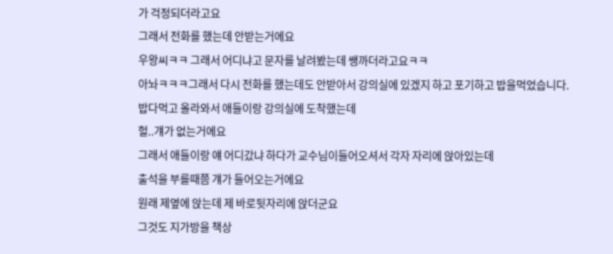가 걱정되더라고요
그래서 전화를 했는데 안받는거에요
우왕씨ㅋㅋ 그래서 어디냐고 문자를 날려봤는데 쌩까더라고요ㅋㅋ
아놔ㅋㅋㅋ그래서 다시 전화를 했는데도 안받아서 강의실에 있겠지 하고 포기하고 밥을먹었습니다.
밥다먹고 올라와서 애들이랑 강의실에 도착했는데
헐..걔가 없는거에요
그래서 애들이랑 얘 어디갔냐 하다가 교수님이들어오셔서 각자 자리에 앉아있는데
출석을 부를때쯤 걔가 들어오는거에요
원래 제옆에 앉는데 제 바로뒷자리에 앉더군요
그것도 지가방을 책상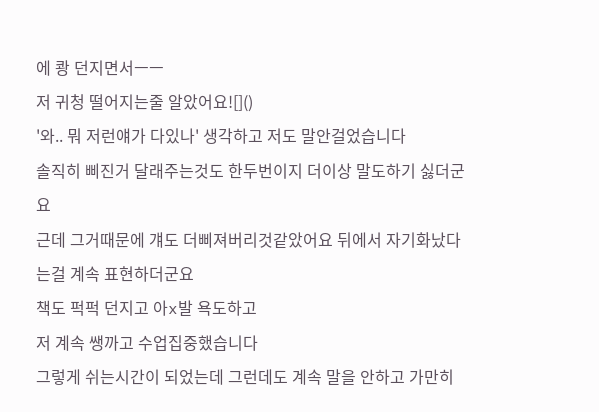에 쾅 던지면서ㅡㅡ
저 귀청 떨어지는줄 알았어요![]()
'와.. 뭐 저런얘가 다있나' 생각하고 저도 말안걸었습니다
솔직히 삐진거 달래주는것도 한두번이지 더이상 말도하기 싫더군요
근데 그거때문에 걔도 더삐져버리것같았어요 뒤에서 자기화났다는걸 계속 표현하더군요
책도 퍽퍽 던지고 아x발 욕도하고
저 계속 쌩까고 수업집중했습니다
그렇게 쉬는시간이 되었는데 그런데도 계속 말을 안하고 가만히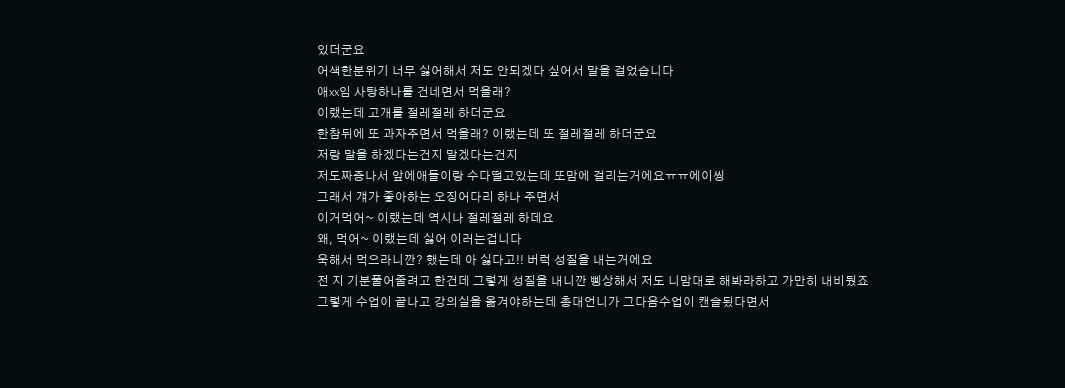있더군요
어색한분위기 너무 싫어해서 저도 안되겠다 싶어서 말을 걸었습니다
애xx임 사탕하나를 건네면서 먹을래?
이랬는데 고개를 절레절레 하더군요
한참뒤에 또 과자주면서 먹을래? 이랬는데 또 절레절레 하더군요
저랑 말을 하겠다는건지 말겠다는건지
저도짜증나서 앞에애들이랑 수다떨고있는데 또맘에 걸리는거에요ㅠㅠ에이씽
그래서 걔가 좋아하는 오징어다리 하나 주면서
이거먹어~ 이랬는데 역시나 절레절레 하데요
왜, 먹어~ 이랬는데 싫어 이러는겁니다
욱해서 먹으라니깐? 했는데 아 싫다고!! 버럭 성질을 내는거에요
전 지 기분풀어줄려고 한건데 그렇게 성질을 내니깐 삥상해서 저도 니맘대로 해봐라하고 가만히 내비뒀죠
그렇게 수업이 끝나고 강의실을 옮겨야하는데 총대언니가 그다음수업이 캔슬됬다면서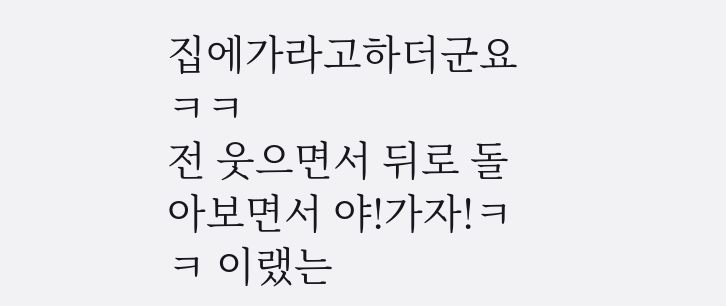집에가라고하더군요ㅋㅋ
전 웃으면서 뒤로 돌아보면서 야!가자!ㅋㅋ 이랬는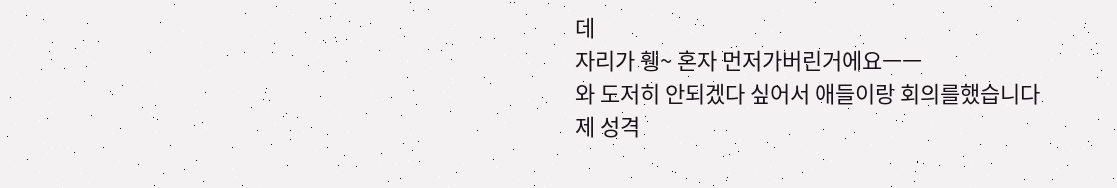데
자리가 휑~ 혼자 먼저가버린거에요ㅡㅡ
와 도저히 안되겠다 싶어서 애들이랑 회의를했습니다
제 성격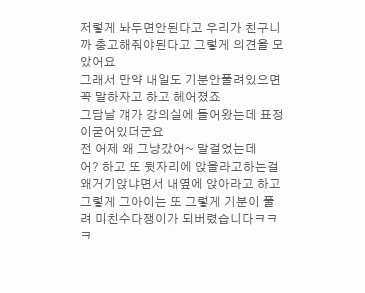저렇게 놔두면안된다고 우리가 친구니까 충고해줘야된다고 그렇게 의견을 모았어요
그래서 만약 내일도 기분안풀려있으면 꼭 말하자고 하고 헤어졌죠
그담날 걔가 강의실에 들어왔는데 표정이굳어있더군요
전 어제 왜 그냥갔어~ 말걸었는데
어? 하고 또 뒷자리에 앉을라고하는걸
왜거기앉냐면서 내옆에 앉아라고 하고
그렇게 그아이는 또 그렇게 기분이 풀려 미친수다쟁이가 되버렸습니다ㅋㅋㅋ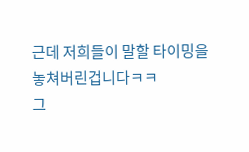근데 저희들이 말할 타이밍을 놓쳐버린겁니다ㅋㅋ
그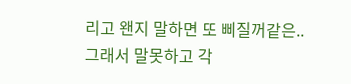리고 왠지 말하면 또 삐질꺼같은..
그래서 말못하고 각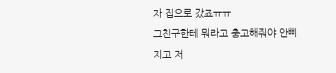자 집으로 갔죠ㅠㅠ
그친구한테 뭐라고 충고해줘야 안삐지고 저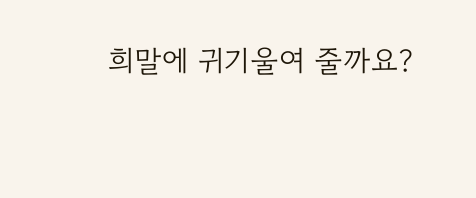희말에 귀기울여 줄까요?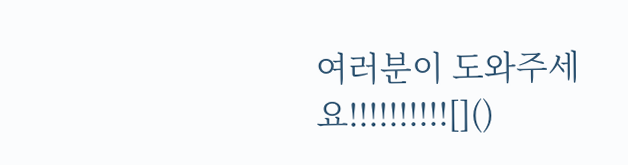여러분이 도와주세요!!!!!!!!!![]()